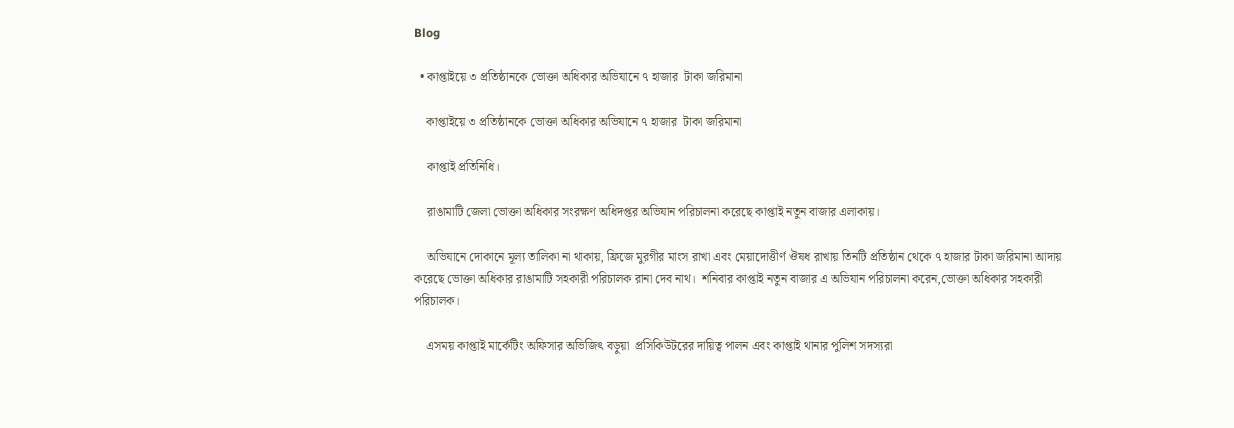Blog

  • কাপ্তাইয়ে ৩ প্রতিষ্ঠানকে ভোক্তা অধিকার অভিযানে ৭ হাজার  টাকা জরিমানা

    কাপ্তাইয়ে ৩ প্রতিষ্ঠানকে ভোক্তা অধিকার অভিযানে ৭ হাজার  টাকা জরিমানা

    কাপ্তাই প্রতিনিধি।

    রাঙামাটি জেলা ভোক্তা অধিকার সংরক্ষণ অধিদপ্তর অভিযান পরিচালনা করেছে কাপ্তাই নতুন বাজার এলাকায়।

    অভিযানে দোকানে মূল্য তালিকা না থাকায়, ফ্রিজে মুরগীর মাংস রাখা এবং মেয়াদোত্তীর্ণ ঔষধ রাখায় তিনটি প্রতিষ্ঠান থেকে ৭ হাজার টাকা জরিমানা আদায় করেছে ভোক্তা অধিকার রাঙামাটি সহকারী পরিচালক রানা দেব নাথ।  শনিবার কাপ্তাই নতুন বাজার এ অভিযান পরিচালনা করেন,ভোক্তা অধিকার সহকারী পরিচালক।

    এসময় কাপ্তাই মার্কেটিং অফিসার অভিজিৎ বড়ুয়া  প্রসিকিউটরের দায়িত্ব পালন এবং কাপ্তাই থানার পুলিশ সদস্যরা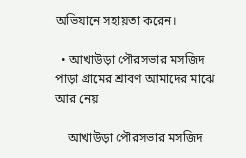অভিযানে সহায়তা করেন।

  • আখাউড়া পৌরসভার মসজিদ পাড়া গ্রামের শ্রাবণ আমাদের মাঝে আর নেয়

    আখাউড়া পৌরসভার মসজিদ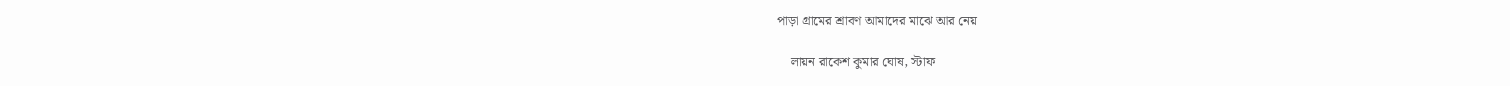পাড়া গ্রামের শ্রাবণ আমাদের মাঝে আর নেয়

    লায়ন রাকেশ কুমার ঘোষ, স্টাফ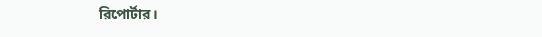রিপোর্টার।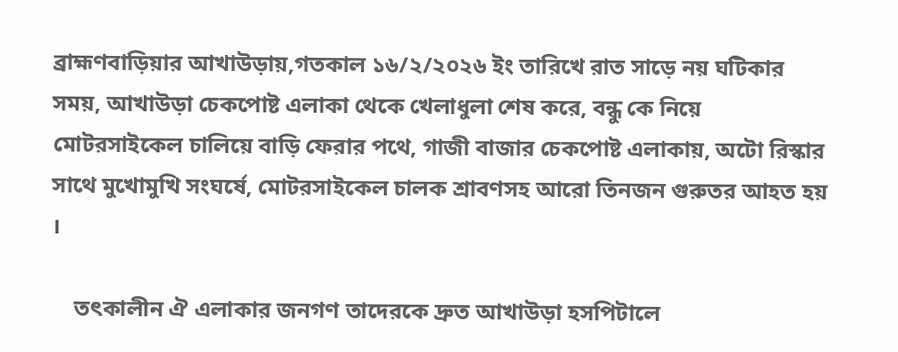ব্রাহ্মণবাড়িয়ার আখাউড়ায়,গতকাল ১৬/২/২০২৬ ইং তারিখে রাত সাড়ে নয় ঘটিকার সময়, আখাউড়া চেকপোষ্ট এলাকা থেকে খেলাধুলা শেষ করে, বন্ধু কে নিয়ে মোটরসাইকেল চালিয়ে বাড়ি ফেরার পথে, গাজী বাজার চেকপোষ্ট এলাকায়, অটো রিস্কার সাথে মুখোমুখি সংঘর্ষে, মোটরসাইকেল চালক শ্রাবণসহ আরো তিনজন গুরুতর আহত হয় ।

    তৎকালীন ঐ এলাকার জনগণ তাদেরকে দ্রুত আখাউড়া হসপিটালে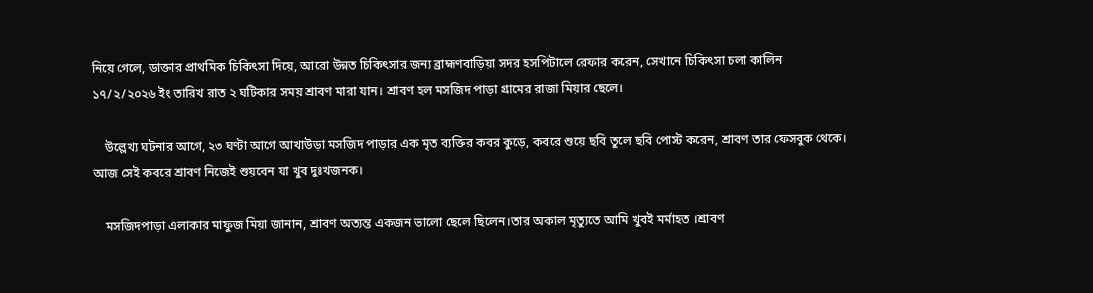নিয়ে গেলে, ডাক্তার প্রাথমিক চিকিৎসা দিয়ে, আরো উন্নত চিকিৎসার জন্য ব্রাহ্মণবাড়িয়া সদর হসপিটালে রেফার করেন, সেখানে চিকিৎসা চলা কালিন ১৭/২/২০২৬ ইং তারিখ রাত ২ ঘটিকার সময় শ্রাবণ মারা যান। শ্রাবণ হল মসজিদ পাড়া গ্রামের রাজা মিয়ার ছেলে।

    উল্লেখ্য ঘটনার আগে, ২৩ ঘণ্টা আগে আখাউড়া মসজিদ পাড়ার এক মৃত ব্যক্তির কবর কুড়ে, কবরে শুয়ে ছবি তুলে ছবি পোস্ট করেন, শ্রাবণ তার ফেসবুক থেকে।  আজ সেই কবরে শ্রাবণ নিজেই শুয়বেন যা খুব দুঃখজনক।

    মসজিদপাড়া এলাকার মাফুজ মিয়া জানান, শ্রাবণ অত্যন্ত একজন ভালো ছেলে ছিলেন।তার অকাল মৃত্যুতে আমি খুবই মর্মাহত ।শ্রাবণ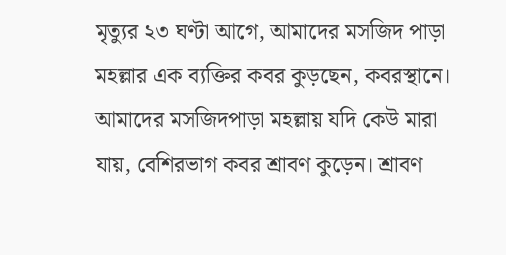মৃত্যুর ২৩ ঘণ্টা আগে, আমাদের মসজিদ পাড়া মহল্লার এক ব্যক্তির কবর কুড়ছেন, কবরস্থানে। আমাদের মসজিদপাড়া মহল্লায় যদি কেউ মারা যায়, বেশিরভাগ কবর শ্রাবণ কুড়েন। শ্রাবণ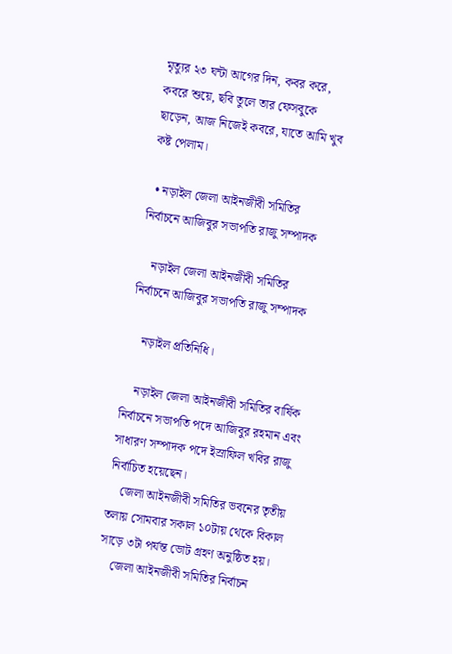মৃত্যুর ২৩ ঘন্টা আগের দিন, কবর করে, কবরে শুয়ে, ছবি তুলে তার ফেসবুকে ছাড়েন, আজ নিজেই কবরে, যাতে আমি খুব কষ্ট পেলাম।

  • নড়াইল জেলা আইনজীবী সমিতির নির্বাচনে আজিবুর সভাপতি রাজু সম্পাদক

    নড়াইল জেলা আইনজীবী সমিতির নির্বাচনে আজিবুর সভাপতি রাজু সম্পাদক

    নড়াইল প্রতিনিধি।

    নড়াইল জেলা আইনজীবী সমিতির বার্ষিক নির্বাচনে সভাপতি পদে আজিবুর রহমান এবং সাধারণ সম্পাদক পদে ইস্রাফিল খবির রাজু নির্বাচিত হয়েছেন।
    জেলা আইনজীবী সমিতির ভবনের তৃতীয় তলায় সোমবার সকাল ১০টায় থেকে বিকাল সাড়ে ৩টা পর্যন্ত ভোট গ্রহণ অনুষ্ঠিত হয়।
    জেলা আইনজীবী সমিতির নির্বাচন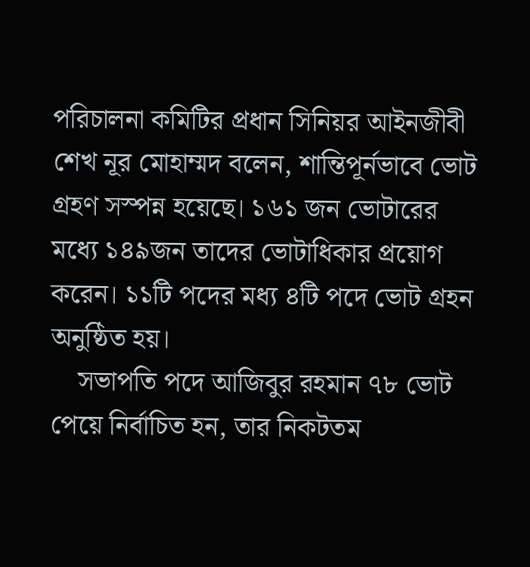পরিচালনা কমিটির প্রধান সিনিয়র আইনজীবী শেখ নূর মোহাম্মদ বলেন, শান্তিপূর্নভাবে ভোট গ্রহণ সস্পন্ন হয়েছে। ১৬১ জন ভোটারের মধ্যে ১৪৯জন তাদের ভোটাধিকার প্রয়োগ করেন। ১১টি পদের মধ্য ৪টি পদে ভোট গ্রহন অনুষ্ঠিত হয়।
    সভাপতি পদে আজিবুর রহমান ৭৮ ভোট পেয়ে নির্বাচিত হন, তার নিকটতম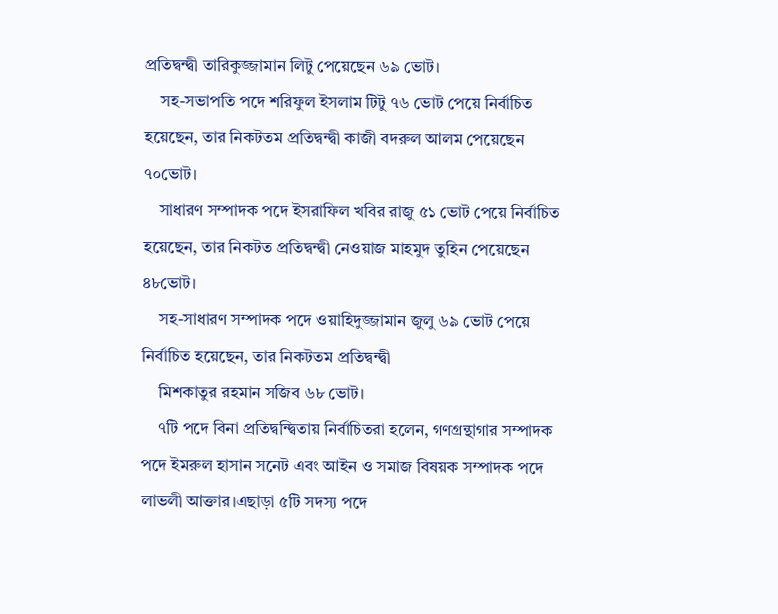প্রতিদ্বন্দ্বী তারিকুজ্জামান লিটু পেয়েছেন ৬৯ ভোট।
    সহ-সভাপতি পদে শরিফুল ইসলাম টিটু ৭৬ ভোট পেয়ে নির্বাচিত হয়েছেন, তার নিকটতম প্রতিদ্বন্দ্বী কাজী বদরুল আলম পেয়েছেন ৭০ভোট।
    সাধারণ সম্পাদক পদে ইসরাফিল খবির রাজু ৫১ ভোট পেয়ে নির্বাচিত হয়েছেন, তার নিকটত প্রতিদ্বন্দ্বী নেওয়াজ মাহমুদ তুহিন পেয়েছেন ৪৮ভোট।
    সহ-সাধারণ সম্পাদক পদে ওয়াহিদুজ্জামান জুলু ৬৯ ভোট পেয়ে নির্বাচিত হয়েছেন, তার নিকটতম প্রতিদ্বন্দ্বী
    মিশকাতুর রহমান সজিব ৬৮ ভোট।
    ৭টি পদে বিনা প্রতিদ্বন্দ্বিতায় নির্বাচিতরা হলেন, গণগ্রন্থাগার সম্পাদক পদে ইমরুল হাসান সনেট এবং আইন ও সমাজ বিষয়ক সম্পাদক পদে লাভলী আক্তার।এছাড়া ৫টি সদস্য পদে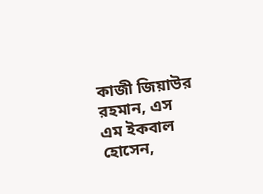কাজী জিয়াউর রহমান, এস এম ইকবাল হোসেন,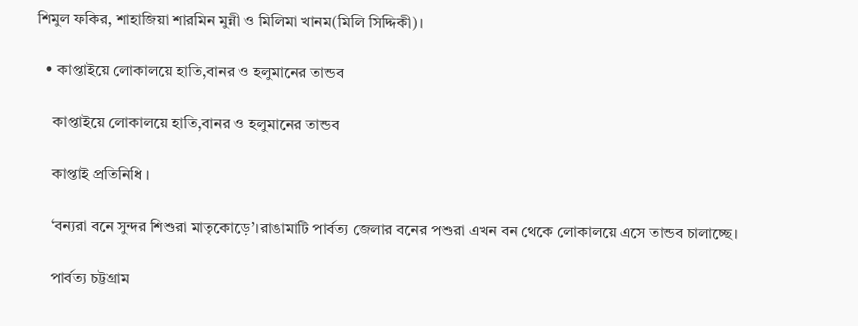শিমুল ফকির, শাহাজিয়া শারমিন মুন্নী ও মিলিমা খানম(মিলি সিদ্দিকী)।

  • কাপ্তাইয়ে লোকালয়ে হাতি,বানর ও হলুমানের তান্ডব

    কাপ্তাইয়ে লোকালয়ে হাতি,বানর ও হলুমানের তান্ডব

    কাপ্তাই প্রতিনিধি ।

    ‘বন্যরা বনে সুন্দর শিশুরা মাতৃকোড়ে’।রাঙামাটি পার্বত্য জেলার বনের পশুরা এখন বন থেকে লোকালয়ে এসে তান্ডব চালাচ্ছে।

    পার্বত্য চট্টগ্রাম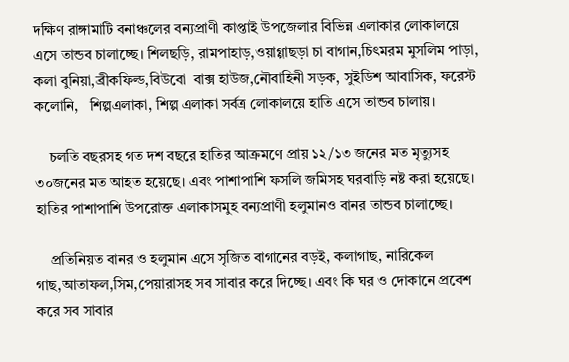দক্ষিণ রাঙ্গামাটি বনাঞ্চলের বন্যপ্রাণী কাপ্তাই উপজেলার বিভিন্ন এলাকার লোকালয়ে এসে তান্ডব চালাচ্ছে। শিলছড়ি, রামপাহাড়,ওয়াগ্গাছড়া চা বাগান,চিৎমরম মুসলিম পাড়া, কলা বুনিয়া,ব্রীকফিল্ড,বিউবো  বাক্স হাউজ,নৌবাহিনী সড়ক, সুইডিশ আবাসিক, ফরেস্ট কলোনি,   শিল্পএলাকা, শিল্প এলাকা সর্বত্র লোকালয়ে হাতি এসে তান্ডব চালায়।

    চলতি বছরসহ গত দশ বছরে হাতির আক্রমণে প্রায় ১২/১৩ জনের মত মৃত্যুসহ ৩০জনের মত আহত হয়েছে। এবং পাশাপাশি ফসলি জমিসহ ঘরবাড়ি নষ্ট করা হয়েছে। হাতির পাশাপাশি উপরোক্ত এলাকাসমুহ বন্যপ্রাণী হলুমানও বানর তান্ডব চালাচ্ছে।

    প্রতিনিয়ত বানর ও হলুমান এসে সৃজিত বাগানের বড়ই, কলাগাছ, নারিকেল গাছ,আতাফল,সিম,পেয়ারাসহ সব সাবার করে দিচ্ছে। এবং কি ঘর ও দোকানে প্রবেশ করে সব সাবার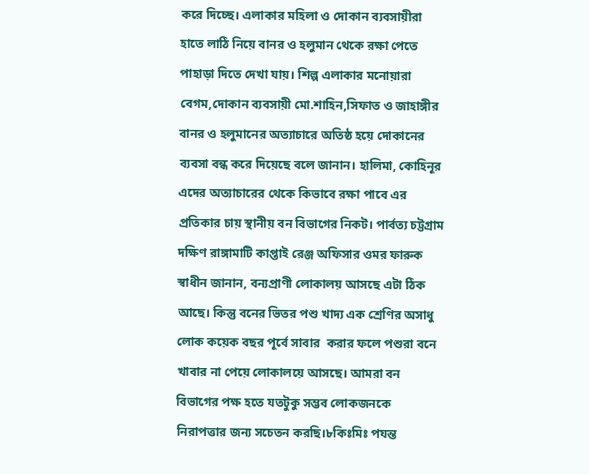করে দিচ্ছে। এলাকার মহিলা ও দোকান ব্যবসায়ীরা হাতে লাঠি নিয়ে বানর ও হলুমান থেকে রক্ষা পেতে পাহাড়া দিতে দেখা যায়। শিল্প এলাকার মনোয়ারা বেগম,দোকান ব্যবসায়ী মো.শাহিন,সিফাত ও জাহাঙ্গীর বানর ও হলুমানের অত্যাচারে অতিষ্ঠ হয়ে দোকানের ব্যবসা বন্ধ করে দিয়েছে বলে জানান। হালিমা, কোহিনূর এদের অত্যাচারের থেকে কিভাবে রক্ষা পাবে এর প্রতিকার চায় স্থানীয় বন বিভাগের নিকট। পার্বত্য চট্টগ্রাম দক্ষিণ রাঙ্গামাটি কাপ্তাই রেঞ্জ অফিসার ওমর ফারুক স্বাধীন জানান, বন্যপ্রাণী লোকালয় আসছে এটা ঠিক আছে। কিন্তু বনের ভিতর পশু খাদ্য এক শ্রেণির অসাধু লোক কয়েক বছর পূর্বে সাবার  করার ফলে পশুরা বনে খাবার না পেয়ে লোকালয়ে আসছে। আমরা বন বিভাগের পক্ষ হতে যতটুকু সম্ভব লোকজনকে নিরাপত্তার জন্য সচেতন করছি।৮কিঃমিঃ পযন্ত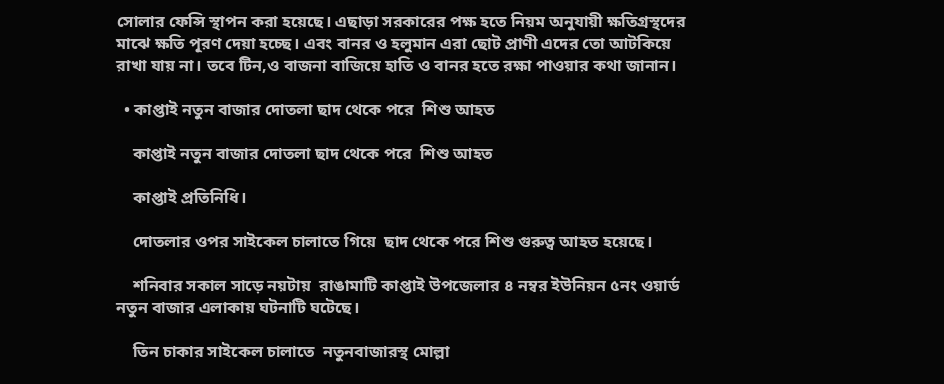সোলার ফেন্সি স্থাপন করা হয়েছে। এছাড়া সরকারের পক্ষ হতে নিয়ম অনুযায়ী ক্ষতিগ্রস্থদের মাঝে ক্ষতি পূরণ দেয়া হচ্ছে। এবং বানর ও হলুমান এরা ছোট প্রাণী এদের তো আটকিয়ে রাখা যায় না। তবে টিন,ও বাজনা বাজিয়ে হাতি ও বানর হতে রক্ষা পাওয়ার কথা জানান।

  • কাপ্তাই নতুন বাজার দোতলা ছাদ থেকে পরে  শিশু আহত

    কাপ্তাই নতুন বাজার দোতলা ছাদ থেকে পরে  শিশু আহত

    কাপ্তাই প্রতিনিধি।

    দোতলার ওপর সাইকেল চালাতে গিয়ে  ছাদ থেকে পরে শিশু গুরুত্ব আহত হয়েছে।

    শনিবার সকাল সাড়ে নয়টায়  রাঙামাটি কাপ্তাই উপজেলার ৪ নম্বর ইউনিয়ন ৫নং ওয়ার্ড নতুন বাজার এলাকায় ঘটনাটি ঘটেছে।

    তিন চাকার সাইকেল চালাতে  নতুনবাজারস্থ মোল্লা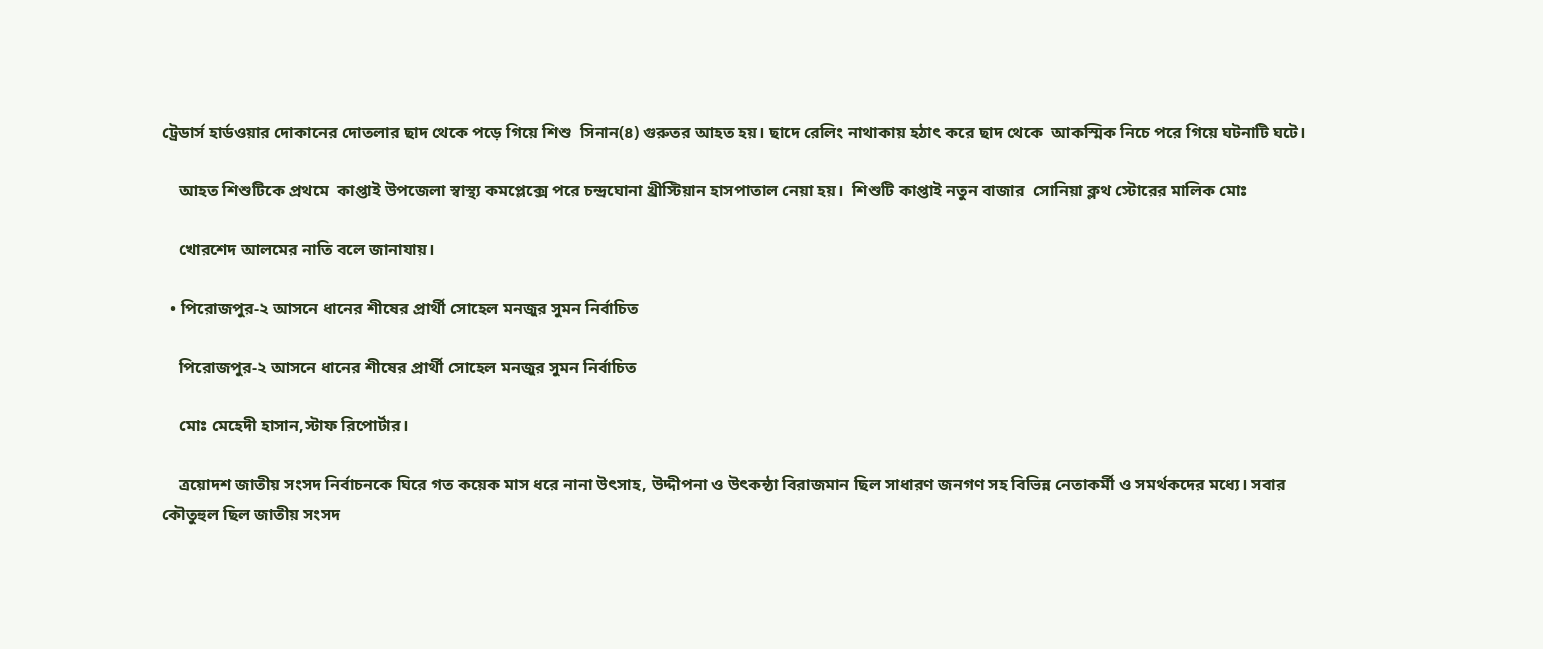ট্রেডার্স হার্ডওয়ার দোকানের দোতলার ছাদ থেকে পড়ে গিয়ে শিশু  সিনান(৪) গুরুতর আহত হয়। ছাদে রেলিং নাথাকায় হঠাৎ করে ছাদ থেকে  আকস্মিক নিচে পরে গিয়ে ঘটনাটি ঘটে।

    আহত শিশুটিকে প্রথমে  কাপ্তাই উপজেলা স্বাস্থ্য কমপ্লেক্সে পরে চন্দ্রঘোনা খ্রীস্টিয়ান হাসপাতাল নেয়া হয়।  শিশুটি কাপ্তাই নতুন বাজার  সোনিয়া ক্লথ স্টোরের মালিক মোঃ

    খোরশেদ আলমের নাতি বলে জানাযায়।

  • পিরোজপুর-২ আসনে ধানের শীষের প্রার্থী সোহেল মনজুর সুমন নির্বাচিত

    পিরোজপুর-২ আসনে ধানের শীষের প্রার্থী সোহেল মনজুর সুমন নির্বাচিত

    মোঃ মেহেদী হাসান,স্টাফ রিপোর্টার।

    ত্রয়োদশ জাতীয় সংসদ নির্বাচনকে ঘিরে গত কয়েক মাস ধরে নানা উৎসাহ, উদ্দীপনা ও উৎকন্ঠা বিরাজমান ছিল সাধারণ জনগণ সহ বিভিন্ন নেতাকর্মী ও সমর্থকদের মধ্যে। সবার কৌতুহুল ছিল জাতীয় সংসদ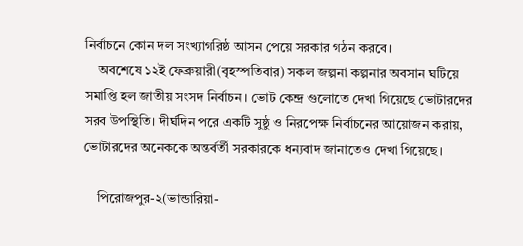নির্বাচনে কোন দল সংখ্যাগরিষ্ঠ আসন পেয়ে সরকার গঠন করবে।
    অবশেষে ১২ই ফেব্রুয়ারী(বৃহস্পতিবার) সকল জল্পনা কল্পনার অবসান ঘটিয়ে সমাপ্তি হল জাতীয় সংসদ নির্বাচন। ভোট কেন্দ্র গুলোতে দেখা গিয়েছে ভোটারদের সরব উপস্থিতি। দীর্ঘদিন পরে একটি সুষ্ঠু ও নিরপেক্ষ নির্বাচনের আয়োজন করায়, ভোটারদের অনেককে অন্তর্বর্তী সরকারকে ধন্যবাদ জানাতেও দেখা গিয়েছে।

    পিরোজপুর-২(ভান্ডারিয়া-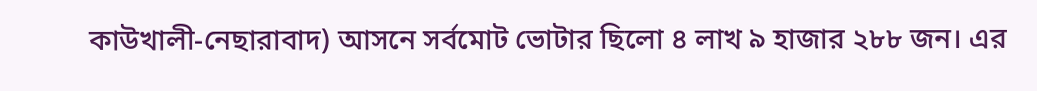কাউখালী-নেছারাবাদ) আসনে সর্বমোট ভোটার ছিলো ৪ লাখ ৯ হাজার ২৮৮ জন। এর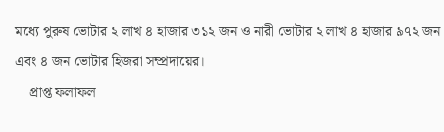মধ্যে পুরুষ ভোটার ২ লাখ ৪ হাজার ৩১২ জন ও নারী ভোটার ২ লাখ ৪ হাজার ৯৭২ জন এবং ৪ জন ভোটার হিজরা সম্প্রদায়ের।
    প্রাপ্ত ফলাফল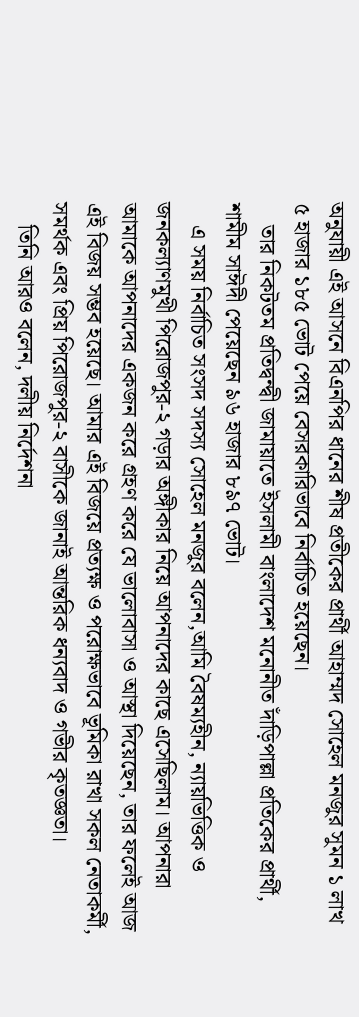অনুযায়ী এই আসনে বিএনপির ধানের শীষ প্রতীকের প্রার্থী আহাম্মদ সোহেল মনজুর সুমন ১ লাখ ৫ হাজার ১৮৫ ভোট পেয়ে বেসরকারিভাবে নির্বাচিত হয়েছেন।
    তার নিকটতম প্রতিদ্বন্দ্বী জামায়াতে ইসলামী বাংলাদেশ মনোনীত দাঁড়িপাল্লা প্রতিকের প্রার্থী, শামীম সাঈদী পেয়েছেন ৯৬ হাজার ৮৯৭ ভোট।
    এ সময় নির্বাচিত সংসদ সদস্য সোহেল মনজুর বলেন,আমি বৈষম্যহীন, ন্যায়ভিত্তিক ও জনকল্যাণমুখী পিরোজপুর-২ গড়ার অঙ্গীকার নিয়ে আপনাদের কাছে এসেছিলাম। আপনারা আমাকে আপনাদের একজন করে গ্রহণ করে যে ভালোবাসা ও আস্থা দিয়েছেন, তার ফলেই আজ এই বিজয় সম্ভব হয়েছে। আমার এই বিজয়ে প্রত্যক্ষ ও পরোক্ষভাবে ভূমিকা রাখা সকল নেতাকর্মী, সমর্থক এবং প্রিয় পিরোজপুর-২ বাসীকে জানাই আন্তরিক ধন্যবাদ ও গভীর কৃতজ্ঞতা।
    তিনি আরও বলেন, দলীয় নির্দেশনা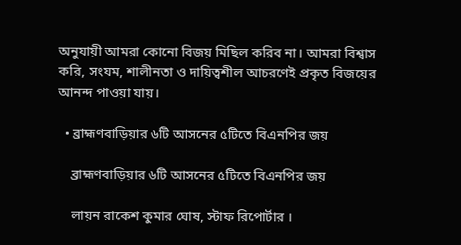অনুযায়ী আমরা কোনো বিজয় মিছিল করিব না। আমরা বিশ্বাস করি, সংযম, শালীনতা ও দায়িত্বশীল আচরণেই প্রকৃত বিজয়ের আনন্দ পাওয়া যায়।

  • ব্রাহ্মণবাড়িয়ার ৬টি আসনের ৫টিতে বিএনপির জয়

    ব্রাহ্মণবাড়িয়ার ৬টি আসনের ৫টিতে বিএনপির জয়

    লায়ন রাকেশ কুমার ঘোষ, স্টাফ রিপোর্টার ।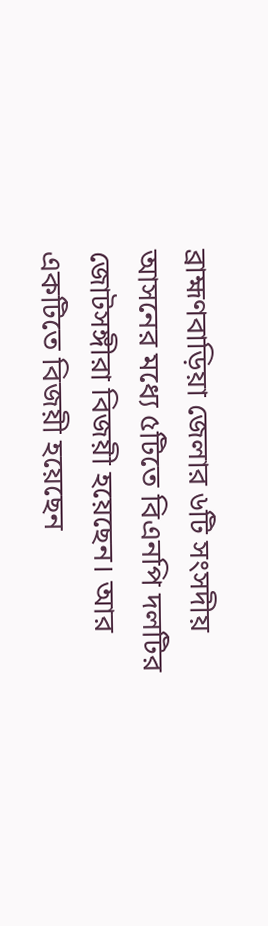ব্রাহ্মণবাড়িয়া জেলার ৬টি সংসদীয় আসনের মধ্যে ৫টিতে বিএনপি দলটির জোটসঙ্গীরা বিজয়ী হয়েছেন। আর একটিতে বিজয়ী হয়েছেন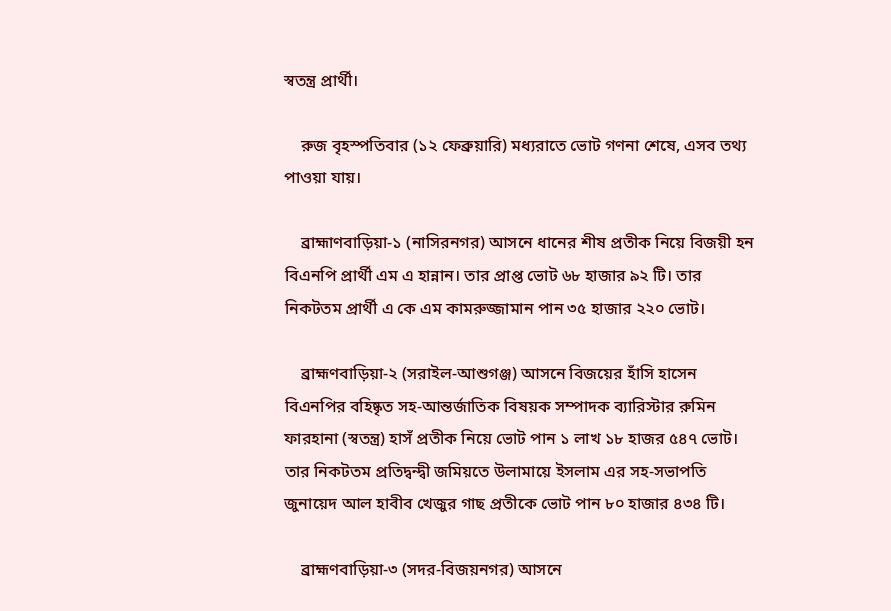স্বতন্ত্র প্রার্থী।

    রুজ বৃহস্পতিবার (১২ ফেব্রুয়ারি) মধ্যরাতে ভোট গণনা শেষে, এসব তথ্য পাওয়া যায়।

    ব্রাহ্মাণবাড়িয়া-১ (নাসিরনগর) আসনে ধানের শীষ প্রতীক নিয়ে বিজয়ী হন বিএনপি প্রার্থী এম এ হান্নান। তার প্রাপ্ত ভোট ৬৮ হাজার ৯২ টি। তার নিকটতম প্রার্থী এ কে এম কামরুজ্জামান পান ৩৫ হাজার ২২০ ভোট।

    ব্রাহ্মণবাড়িয়া-২ (সরাইল-আশুগঞ্জ) আসনে বিজয়ের হাঁসি হাসেন বিএনপির বহিষ্কৃত সহ-আন্তর্জাতিক বিষয়ক সম্পাদক ব্যারিস্টার রুমিন ফারহানা (স্বতন্ত্র) হাসঁ প্রতীক নিয়ে ভোট পান ১ লাখ ১৮ হাজর ৫৪৭ ভোট। তার নিকটতম প্রতিদ্বন্দ্বী জমিয়তে উলামায়ে ইসলাম এর সহ-সভাপতি জুনায়েদ আল হাবীব খেজুর গাছ প্রতীকে ভোট পান ৮০ হাজার ৪৩৪ টি।

    ব্রাহ্মণবাড়িয়া-৩ (সদর-বিজয়নগর) আসনে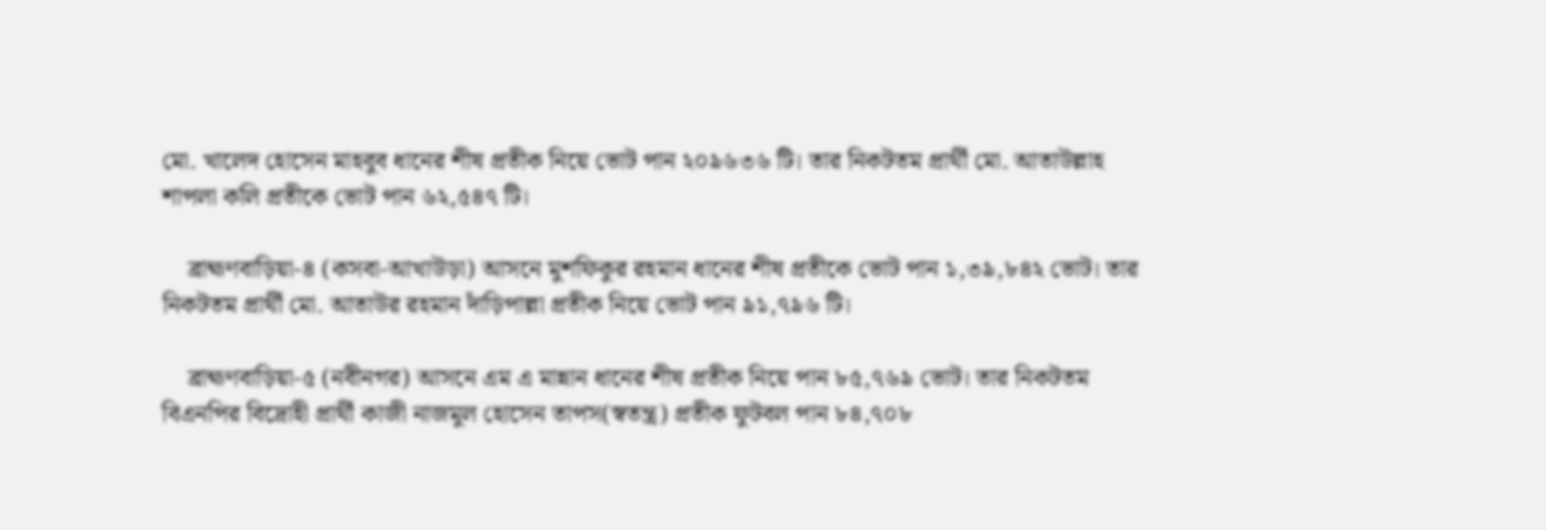মো. খালেদ হোসেন মাহবুব ধানের শীষ প্রতীক নিয়ে ভোট পান ২০৯৬৩৬ টি। তার নিকটতম প্রার্থী মো. আতাউল্লাহ শাপলা কলি প্রতীকে ভোট পান ৬২,৫৪৭ টি।

    ব্রাহ্মণবাড়িয়া-৪ (কসবা-আখাউড়া) আসনে মুশফিকুর রহমান ধানের শীষ প্রতীকে ভোট পান ১,৩৯,৮৪২ ভোট। তার নিকটতম প্রার্থী মো. আতাউর রহমান দাঁড়িপাল্লা প্রতীক নিয়ে ভোট পান ৯১,৭৯৬ টি।

    ব্রাহ্মণবাড়িয়া-৫ (নবীনগর) আসনে এম এ মান্নান ধানের শীষ প্রতীক নিয়ে পান ৮৫,৭৬৯ ভোট। তার নিকটতম বিএনপির বিদ্রোহী প্রার্থী কাজী নাজমুল হোসেন তাপস(স্বতন্ত্র) প্রতীক ফুটবল পান ৮৪,৭০৮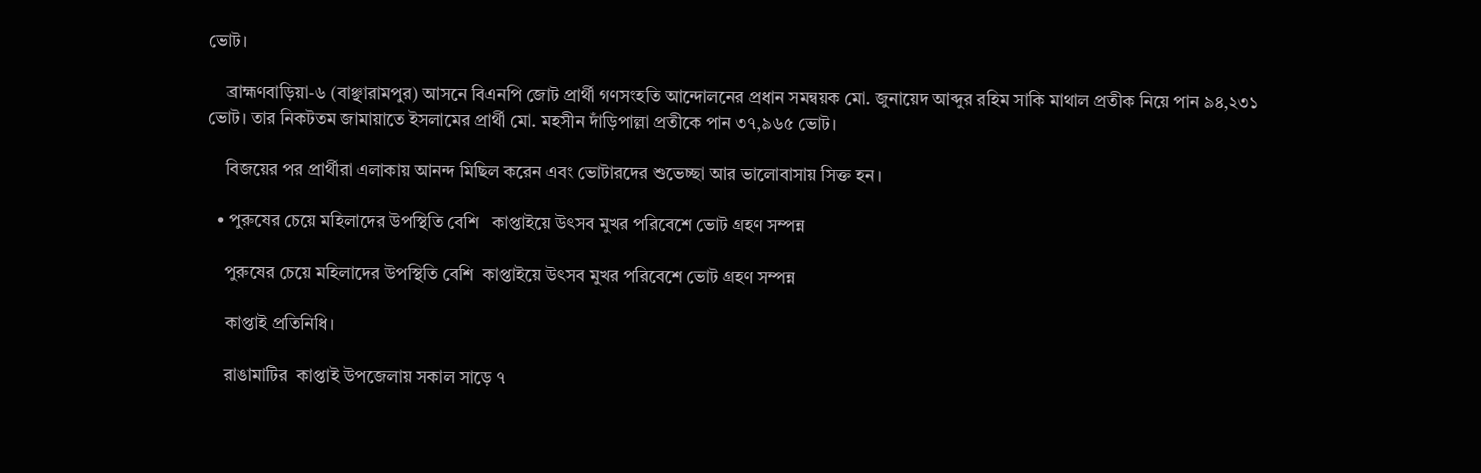ভোট।

    ব্রাহ্মণবাড়িয়া-৬ (বাঞ্ছারামপুর) আসনে বিএনপি জোট প্রার্থী গণসংহতি আন্দোলনের প্রধান সমন্বয়ক মো. জুনায়েদ আব্দুর রহিম সাকি মাথাল প্রতীক নিয়ে পান ৯৪,২৩১ ভোট। তার নিকটতম জামায়াতে ইসলামের প্রার্থী মো. মহসীন দাঁড়িপাল্লা প্রতীকে পান ৩৭,৯৬৫ ভোট।

    বিজয়ের পর প্রার্থীরা এলাকায় আনন্দ মিছিল করেন এবং ভোটারদের শুভেচ্ছা আর ভালোবাসায় সিক্ত হন।

  • পুরুষের চেয়ে মহিলাদের উপস্থিতি বেশি   কাপ্তাইয়ে উৎসব মুখর পরিবেশে ভোট গ্রহণ সম্পন্ন

    পুরুষের চেয়ে মহিলাদের উপস্থিতি বেশি  কাপ্তাইয়ে উৎসব মুখর পরিবেশে ভোট গ্রহণ সম্পন্ন

    কাপ্তাই প্রতিনিধি।

    রাঙামাটির  কাপ্তাই উপজেলায় সকাল সাড়ে ৭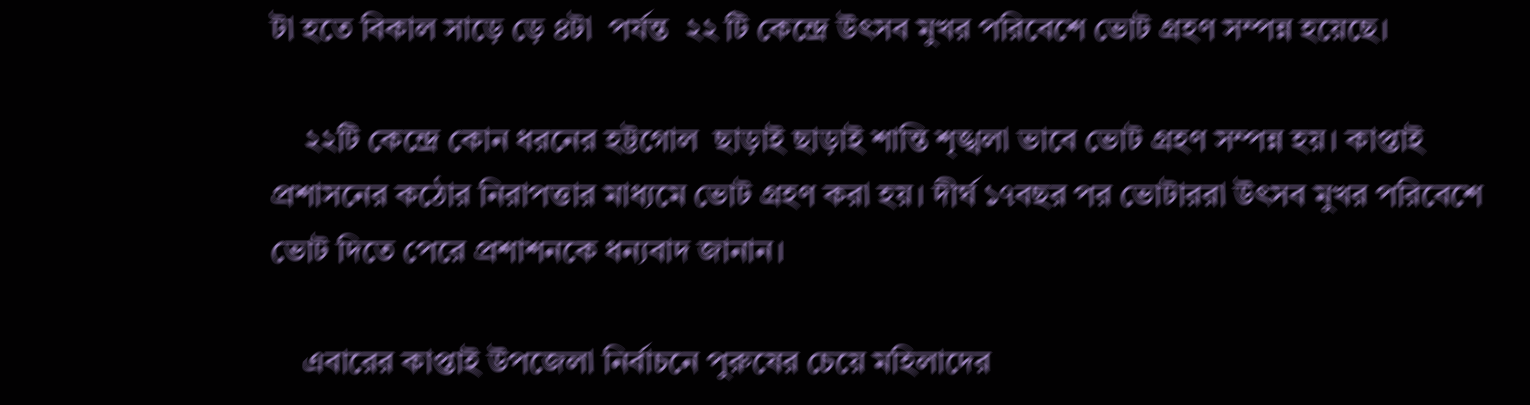টা হতে বিকাল সাড়ে ড়ে ৪টা  পর্যন্ত  ২২ টি কেন্দ্রে উৎসব মুখর পরিবেশে ভোট গ্রহণ সম্পন্ন হয়েছে।

    ২২টি কেন্দ্রে কোন ধরনের হট্টগোল  ছাড়াই ছাড়াই শান্তি শৃঙ্খলা ভাবে ভোট গ্রহণ সম্পন্ন হয়। কাপ্তাই প্রশাসনের কঠোর নিরাপত্তার মাধ্যমে ভোট গ্রহণ করা হয়। দীর্ঘ ১৭বছর পর ভোটাররা উৎসব মুখর পরিবেশে ভোট দিতে পেরে প্রশাশনকে ধন্যবাদ জানান।

    এবারের কাপ্তাই উপজেলা নির্বাচনে পুরুষের চেয়ে মহিলাদের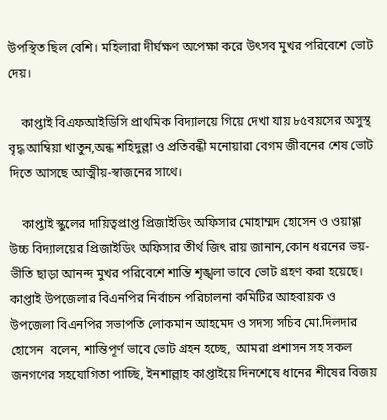উপস্থিত ছিল বেশি। মহিলারা দীর্ঘক্ষণ অপেক্ষা করে উৎসব মুখর পরিবেশে ভোট দেয়।

    কাপ্তাই বিএফআইডিসি প্রাথমিক বিদ্যালয়ে গিয়ে দেখা যায় ৮৫বয়সের অসুস্থ বৃদ্ধ আম্বিয়া খাতুন,অন্ধ শহিদুল্লা ও প্রতিবন্ধী মনোয়ারা বেগম জীবনের শেষ ভোট দিতে আসছে আত্মীয়-স্বাজনের সাথে।

    কাপ্তাই স্কুলের দায়িত্বপ্রাপ্ত প্রিজাইডিং অফিসার মোহাম্মদ হোসেন ও ওয়াগ্গা উচ্চ বিদ্যালয়ের প্রিজাইডিং অফিসার তীর্থ জিৎ রায় জানান,কোন ধরনের ভয়-ভীতি ছাড়া আনন্দ মুখর পরিবেশে শান্তি শৃঙ্খলা ভাবে ভোট গ্রহণ করা হয়েছে।  কাপ্তাই উপজেলার বিএনপির নির্বাচন পরিচালনা কমিটির আহবায়ক ও উপজেলা বিএনপির সভাপতি লোকমান আহমেদ ও সদস্য সচিব মো.দিলদার হোসেন  বলেন, শান্তিপূর্ণ ভাবে ভোট গ্রহন হচ্ছে,  আমরা প্রশাসন সহ সকল জনগণের সহযোগিতা পাচ্ছি, ইনশাল্লাহ কাপ্তাইয়ে দিনশেষে ধানের শীষের বিজয়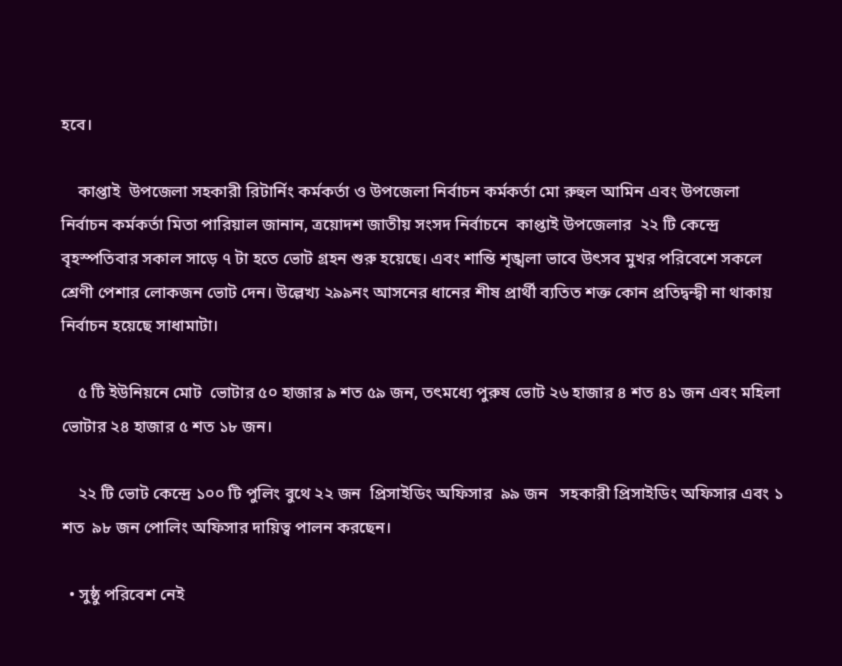হবে।

    কাপ্তাই  উপজেলা সহকারী রিটার্নিং কর্মকর্তা ও উপজেলা নির্বাচন কর্মকর্তা মো রুহুল আমিন এবং উপজেলা  নির্বাচন কর্মকর্তা মিতা পারিয়াল জানান, ত্রয়োদশ জাতীয় সংসদ নির্বাচনে  কাপ্তাই উপজেলার  ২২ টি কেন্দ্রে বৃহস্পতিবার সকাল সাড়ে ৭ টা হতে ভোট গ্রহন শুরু হয়েছে। এবং শান্তি শৃঙ্খলা ভাবে উৎসব মুখর পরিবেশে সকলে শ্রেণী পেশার লোকজন ভোট দেন। উল্লেখ্য ২৯৯নং আসনের ধানের শীষ প্রার্থী ব্যতিত শক্ত কোন প্রতিদ্বন্দ্বী না থাকায় নির্বাচন হয়েছে সাধামাটা।

    ৫ টি ইউনিয়নে মোট  ভোটার ৫০ হাজার ৯ শত ৫৯ জন, তৎমধ্যে পুরুষ ভোট ২৬ হাজার ৪ শত ৪১ জন এবং মহিলা ভোটার ২৪ হাজার ৫ শত ১৮ জন।

    ২২ টি ভোট কেন্দ্রে ১০০ টি পুলিং বুথে ২২ জন  প্রিসাইডিং অফিসার  ৯৯ জন   সহকারী প্রিসাইডিং অফিসার এবং ১ শত  ৯৮ জন পোলিং অফিসার দায়িত্ব পালন করছেন।

  • সুষ্ঠু পরিবেশ নেই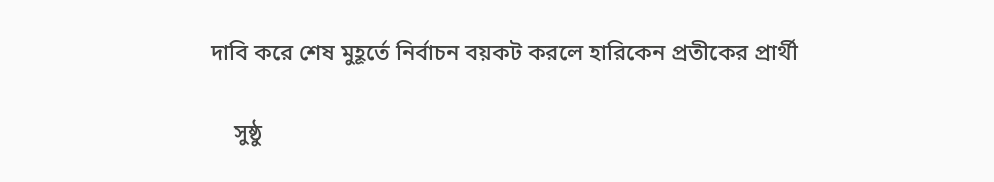দাবি করে শেষ মুহূর্তে নির্বাচন বয়কট করলে হারিকেন প্রতীকের প্রার্থী

    সুষ্ঠু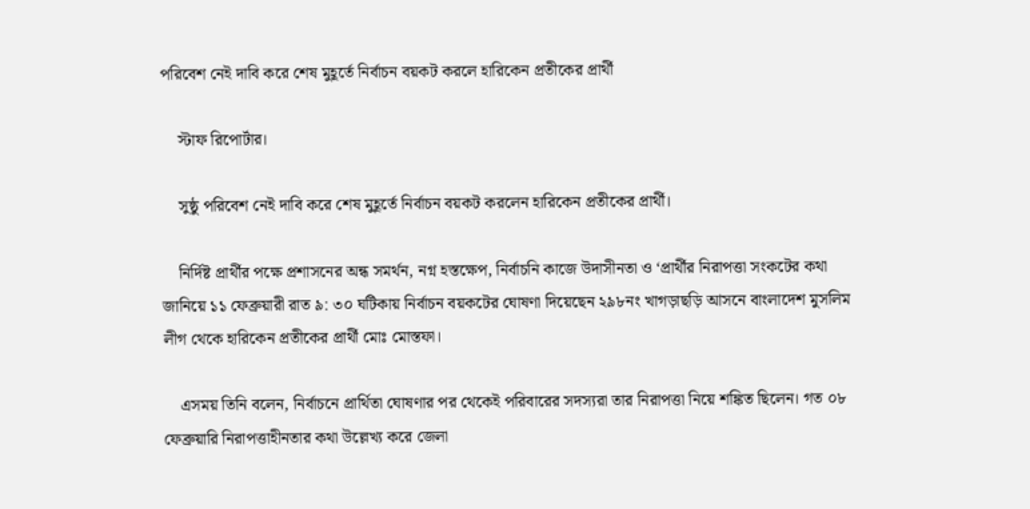পরিবেশ নেই দাবি করে শেষ মুহূর্তে নির্বাচন বয়কট করলে হারিকেন প্রতীকের প্রার্থী

    স্টাফ রিপোর্টার।

    সুষ্ঠু পরিবেশ নেই দাবি করে শেষ মুহূর্তে নির্বাচন বয়কট করলেন হারিকেন প্রতীকের প্রার্থী।

    নির্দিষ্ট প্রার্থীর পক্ষে প্রশাসনের অন্ধ সমর্থন, নগ্ন হস্তক্ষেপ, নির্বাচনি কাজে উদাসীনতা ও ‘প্রার্থীর নিরাপত্তা সংকটের কথা জানিয়ে ১১ ফেব্রুয়ারী রাত ৯: ৩০ ঘটিকায় নির্বাচন বয়কটের ঘোষণা দিয়েছেন ২৯৮নং খাগড়াছড়ি আসনে বাংলাদেশ মুসলিম লীগ থেকে হারিকেন প্রতীকের প্রার্থী মোঃ মোস্তফা।

    এসময় তিনি বলেন, নির্বাচনে প্রার্থিতা ঘোষণার পর থেকেই পরিবারের সদস্যরা তার নিরাপত্তা নিয়ে শঙ্কিত ছিলেন। গত ০৮ ফেব্রুয়ারি নিরাপত্তাহীনতার কথা উল্লেখ্য করে জেলা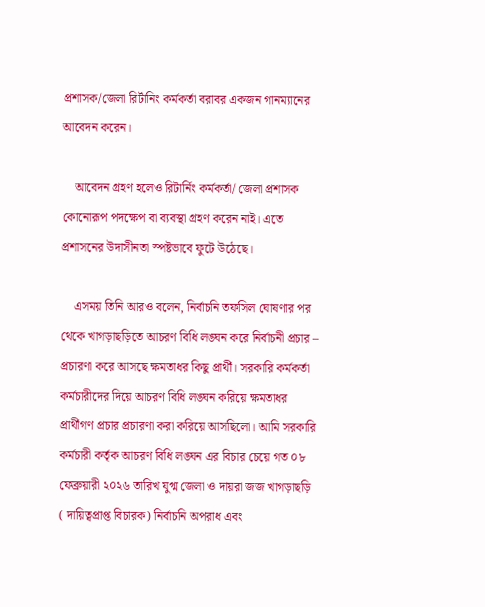প্রশাসক/জেলা রির্টানিং কর্মকর্তা বরাবর একজন গানম্যানের আবেদন করেন।

    আবেদন গ্রহণ হলেও রিটার্নিং কর্মকর্তা/ জেলা প্রশাসক কোনোরূপ পদক্ষেপ বা ব্যবস্থা গ্রহণ করেন নাই। এতে প্রশাসনের উদাসীনতা স্পষ্টভাবে ফুটে উঠেছে।

    এসময় তিনি আরও বলেন, নির্বাচনি তফসিল ঘোষণার পর থেকে খাগড়াছড়িতে আচরণ বিধি লঙ্ঘন করে নির্বাচনী প্রচার – প্রচারণা করে আসছে ক্ষমতাধর কিছু প্রার্থী। সরকারি কর্মকর্তা কর্মচারীদের দিয়ে আচরণ বিধি লঙ্ঘন করিয়ে ক্ষমতাধর প্রার্থীগণ প্রচার প্রচারণা করা করিয়ে আসছিলো। আমি সরকারি কর্মচারী কর্তৃক আচরণ বিধি লঙ্ঘন এর বিচার চেয়ে গত ০৮ ফেব্রুয়ারী ২০২৬ তারিখ যুগ্ম জেলা ও দায়রা জজ খাগড়াছড়ি ( দায়িত্বপ্রাপ্ত বিচারক) নির্বাচনি অপরাধ এবং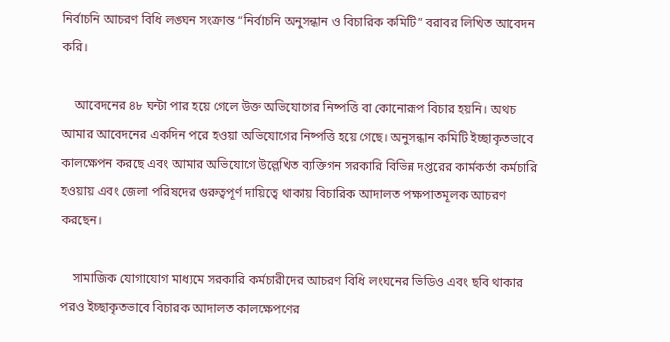নির্বাচনি আচরণ বিধি লঙ্ঘন সংক্রান্ত “নির্বাচনি অনুসন্ধান ও বিচারিক কমিটি” বরাবর লিখিত আবেদন করি।

    আবেদনের ৪৮ ঘন্টা পার হয়ে গেলে উক্ত অভিযোগের নিষ্পত্তি বা কোনোরূপ বিচার হয়নি। অথচ আমার আবেদনের একদিন পরে হওয়া অভিযোগের নিষ্পত্তি হয়ে গেছে। অনুসন্ধান কমিটি ইচ্ছাকৃতভাবে কালক্ষেপন করছে এবং আমার অভিযোগে উল্লেখিত ব্যক্তিগন সরকারি বিভিন্ন দপ্তরের কার্মকর্তা কর্মচারি হওয়ায় এবং জেলা পরিষদের গুরুত্বপূর্ণ দায়িত্বে থাকায় বিচারিক আদালত পক্ষপাতমূলক আচরণ করছেন।

    সামাজিক যোগাযোগ মাধ্যমে সরকারি কর্মচারীদের আচরণ বিধি লংঘনের ভিডিও এবং ছবি থাকার পরও ইচ্ছাকৃতভাবে বিচারক আদালত কালক্ষেপণের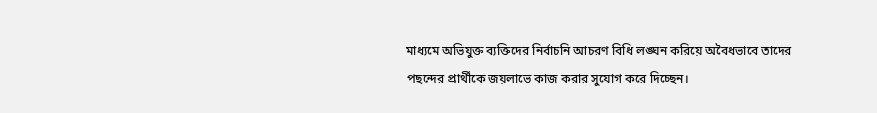মাধ্যমে অভিযুক্ত ব্যক্তিদের নির্বাচনি আচরণ বিধি লঙ্ঘন করিয়ে অবৈধভাবে তাদের পছন্দের প্রার্থীকে জয়লাভে কাজ করার সুযোগ করে দিচ্ছেন।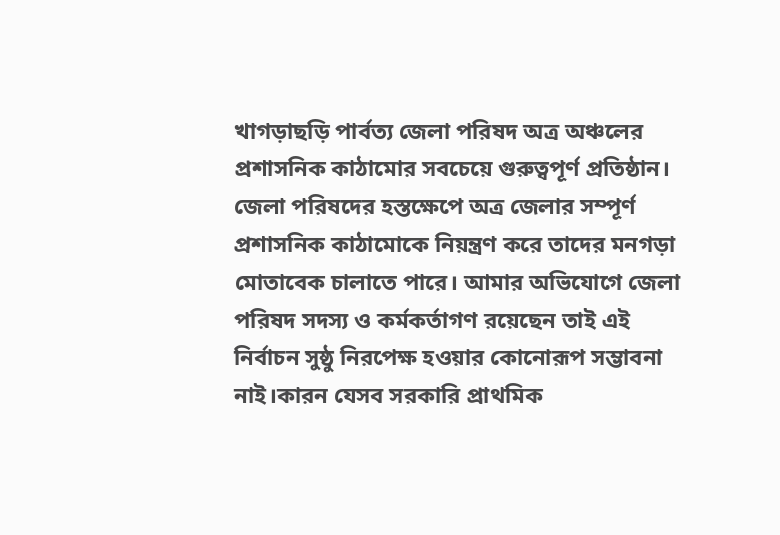খাগড়াছড়ি পার্বত্য জেলা পরিষদ অত্র অঞ্চলের প্রশাসনিক কাঠামোর সবচেয়ে গুরুত্বপূর্ণ প্রতিষ্ঠান। জেলা পরিষদের হস্তক্ষেপে অত্র জেলার সম্পূর্ণ প্রশাসনিক কাঠামোকে নিয়ন্ত্রণ করে তাদের মনগড়া মোতাবেক চালাতে পারে। আমার অভিযোগে জেলা পরিষদ সদস্য ও কর্মকর্তাগণ রয়েছেন তাই এই নির্বাচন সুষ্ঠু নিরপেক্ষ হওয়ার কোনোরূপ সম্ভাবনা নাই।কারন যেসব সরকারি প্রাথমিক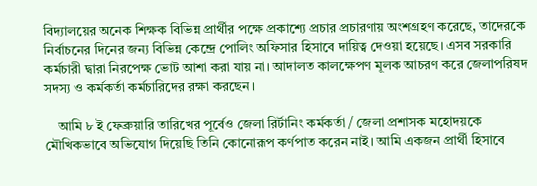বিদ্যালয়ের অনেক শিক্ষক বিভিন্ন প্রার্থীর পক্ষে প্রকাশ্যে প্রচার প্রচারণায় অংশগ্রহণ করেছে, তাদেরকে নির্বাচনের দিনের জন্য বিভিন্ন কেন্দ্রে পোলিং অফিসার হিসাবে দায়িত্ব দেওয়া হয়েছে। এসব সরকারি কর্মচারী দ্বারা নিরপেক্ষ ভোট আশা করা যায় না। আদালত কালক্ষেপণ মূলক আচরণ করে জেলাপরিষদ সদস্য ও কর্মকর্তা কর্মচারিদের রক্ষা করছেন।

    আমি ৮ ই ফেব্রুয়ারি তারিখের পূর্বেও জেলা রির্টানিং কর্মকর্তা / জেলা প্রশাসক মহোদয়কে মৌখিকভাবে অভিযোগ দিয়েছি তিনি কোনোরূপ কর্ণপাত করেন নাই। আমি একজন প্রার্থী হিসাবে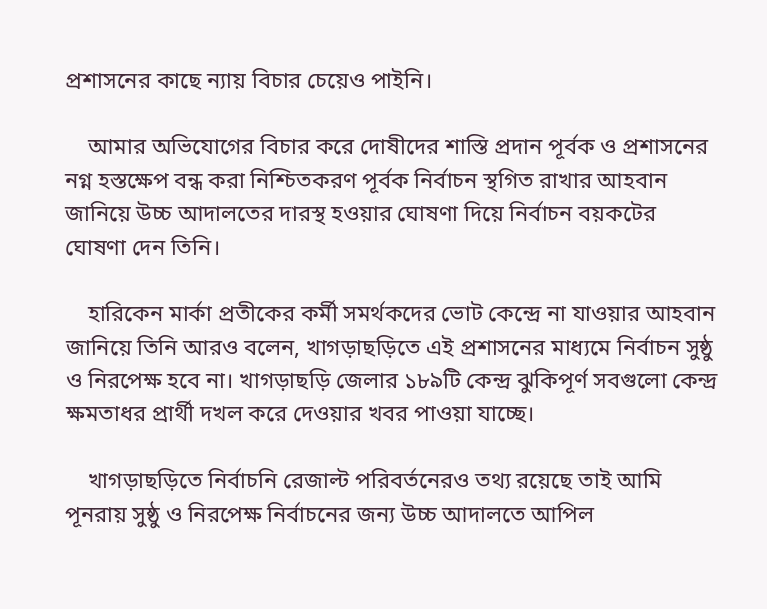প্রশাসনের কাছে ন্যায় বিচার চেয়েও পাইনি।

    আমার অভিযোগের বিচার করে দোষীদের শাস্তি প্রদান পূর্বক ও প্রশাসনের নগ্ন হস্তক্ষেপ বন্ধ করা নিশ্চিতকরণ পূর্বক নির্বাচন স্থগিত রাখার আহবান জানিয়ে উচ্চ আদালতের দারস্থ হওয়ার ঘোষণা দিয়ে নির্বাচন বয়কটের ঘোষণা দেন তিনি।

    হারিকেন মার্কা প্রতীকের কর্মী সমর্থকদের ভোট কেন্দ্রে না যাওয়ার আহবান জানিয়ে তিনি আরও বলেন, খাগড়াছড়িতে এই প্রশাসনের মাধ্যমে নির্বাচন সুষ্ঠু ও নিরপেক্ষ হবে না। খাগড়াছড়ি জেলার ১৮৯টি কেন্দ্র ঝুকিপূর্ণ সবগুলো কেন্দ্র ক্ষমতাধর প্রার্থী দখল করে দেওয়ার খবর পাওয়া যাচ্ছে।

    খাগড়াছড়িতে নির্বাচনি রেজাল্ট পরিবর্তনেরও তথ্য রয়েছে তাই আমি পূনরায় সুষ্ঠু ও নিরপেক্ষ নির্বাচনের জন্য উচ্চ আদালতে আপিল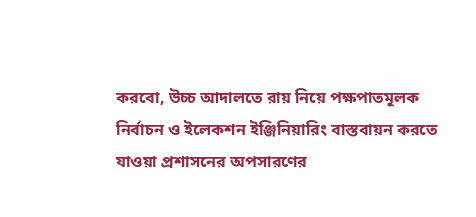করবো, উচ্চ আদালতে রায় নিয়ে পক্ষপাতমূলক নির্বাচন ও ইলেকশন ইঞ্জিনিয়ারিং বাস্তবায়ন করতে যাওয়া প্রশাসনের অপসারণের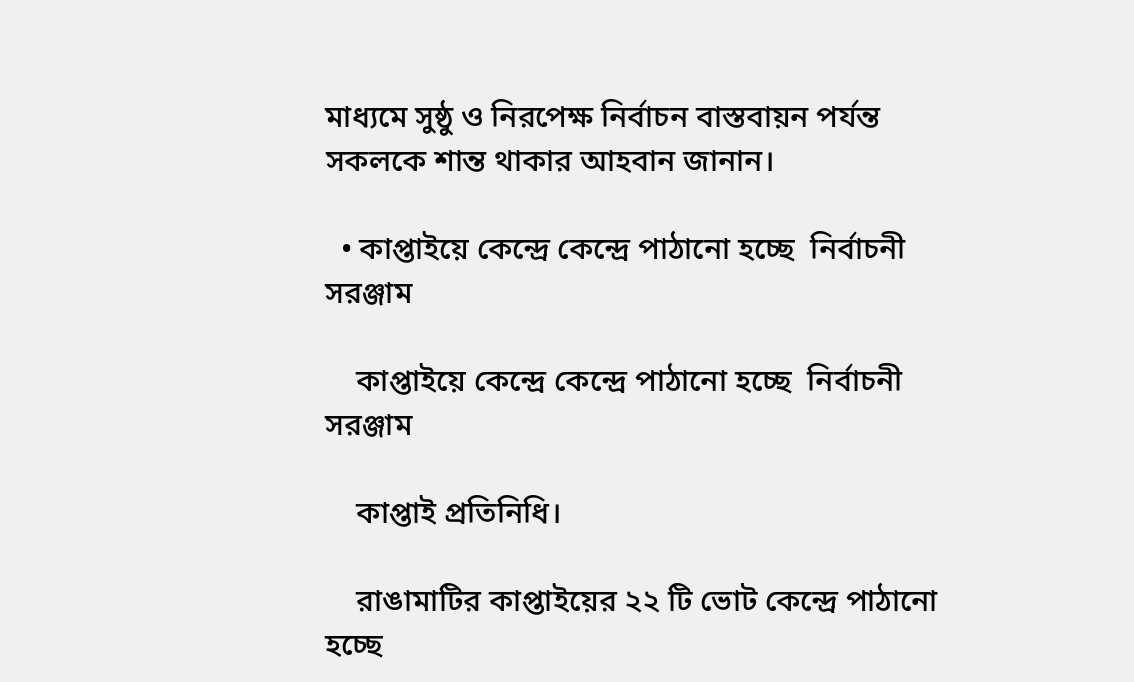মাধ্যমে সুষ্ঠু ও নিরপেক্ষ নির্বাচন বাস্তবায়ন পর্যন্ত সকলকে শান্ত থাকার আহবান জানান।

  • কাপ্তাইয়ে কেন্দ্রে কেন্দ্রে পাঠানো হচ্ছে  নির্বাচনী সরঞ্জাম

    কাপ্তাইয়ে কেন্দ্রে কেন্দ্রে পাঠানো হচ্ছে  নির্বাচনী সরঞ্জাম

    কাপ্তাই প্রতিনিধি।

    রাঙামাটির কাপ্তাইয়ের ২২ টি ভোট কেন্দ্রে পাঠানো হচ্ছে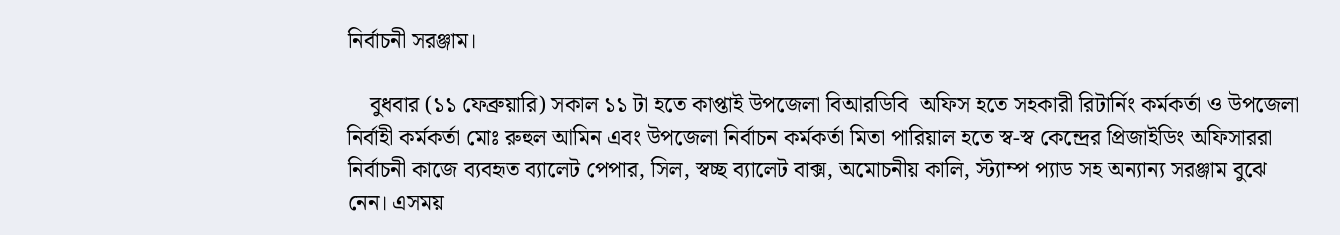নির্বাচনী সরঞ্জাম।

    বুধবার (১১ ফেব্রুয়ারি) সকাল ১১ টা হতে কাপ্তাই উপজেলা বিআরডিবি  অফিস হতে সহকারী রিটার্নিং কর্মকর্তা ও উপজেলা নির্বাহী কর্মকর্তা মোঃ রুহুল আমিন এবং উপজেলা নির্বাচন কর্মকর্তা মিতা পারিয়াল হতে স্ব-স্ব কেন্দ্রের প্রিজাইডিং অফিসাররা নির্বাচনী কাজে ব্যবহৃত ব্যালেট পেপার, সিল, স্বচ্ছ ব্যালেট বাক্স, অমোচনীয় কালি, স্ট্যাম্প প্যাড সহ অন্যান্য সরঞ্জাম বুঝে নেন। এসময়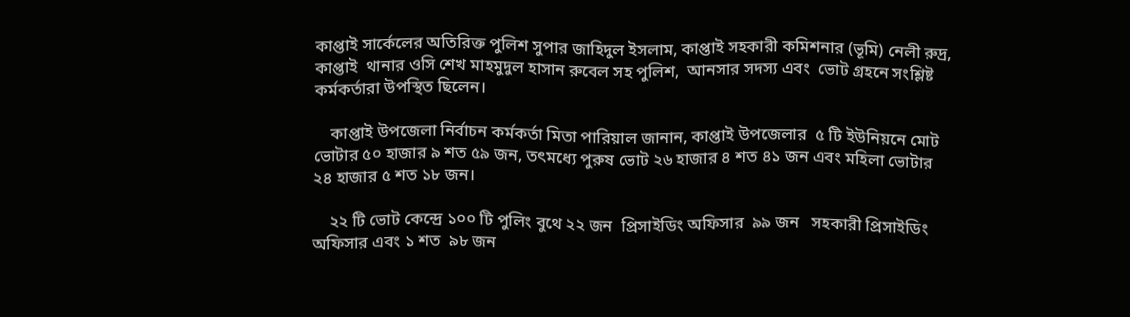কাপ্তাই সার্কেলের অতিরিক্ত পুলিশ সুপার জাহিদুল ইসলাম, কাপ্তাই সহকারী কমিশনার (ভূমি) নেলী রুদ্র,  কাপ্তাই  থানার ওসি শেখ মাহমুদুল হাসান রুবেল সহ পুলিশ,  আনসার সদস্য এবং  ভোট গ্রহনে সংশ্লিষ্ট  কর্মকর্তারা উপস্থিত ছিলেন।

    কাপ্তাই উপজেলা নির্বাচন কর্মকর্তা মিতা পারিয়াল জানান, কাপ্তাই উপজেলার  ৫ টি ইউনিয়নে মোট  ভোটার ৫০ হাজার ৯ শত ৫৯ জন, তৎমধ্যে পুরুষ ভোট ২৬ হাজার ৪ শত ৪১ জন এবং মহিলা ভোটার ২৪ হাজার ৫ শত ১৮ জন।

    ২২ টি ভোট কেন্দ্রে ১০০ টি পুলিং বুথে ২২ জন  প্রিসাইডিং অফিসার  ৯৯ জন   সহকারী প্রিসাইডিং অফিসার এবং ১ শত  ৯৮ জন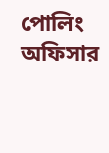পোলিং অফিসার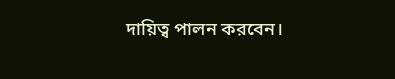দায়িত্ব পালন করবেন।